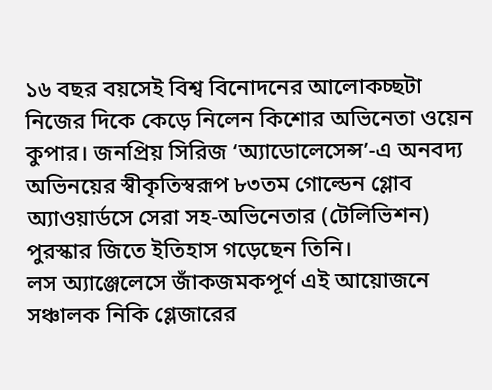১৬ বছর বয়সেই বিশ্ব বিনোদনের আলোকচ্ছটা নিজের দিকে কেড়ে নিলেন কিশোর অভিনেতা ওয়েন কুপার। জনপ্রিয় সিরিজ ‘অ্যাডোলেসেন্স’-এ অনবদ্য অভিনয়ের স্বীকৃতিস্বরূপ ৮৩তম গোল্ডেন গ্লোব অ্যাওয়ার্ডসে সেরা সহ-অভিনেতার (টেলিভিশন) পুরস্কার জিতে ইতিহাস গড়েছেন তিনি।
লস অ্যাঞ্জেলেসে জাঁকজমকপূর্ণ এই আয়োজনে সঞ্চালক নিকি গ্লেজারের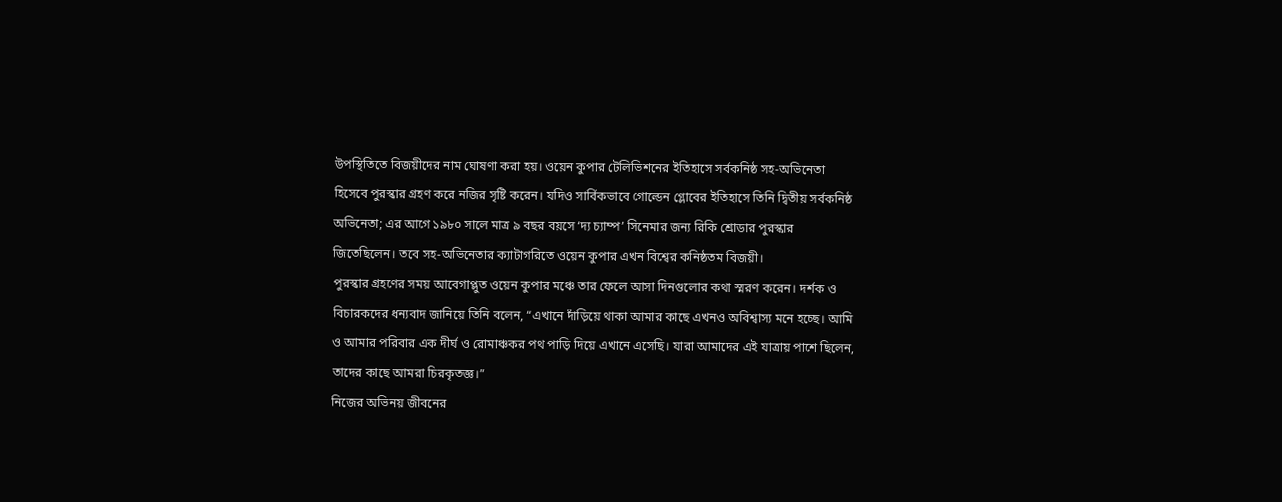উপস্থিতিতে বিজয়ীদের নাম ঘোষণা করা হয়। ওয়েন কুপার টেলিভিশনের ইতিহাসে সর্বকনিষ্ঠ সহ-অভিনেতা হিসেবে পুরস্কার গ্রহণ করে নজির সৃষ্টি করেন। যদিও সার্বিকভাবে গোল্ডেন গ্লোবের ইতিহাসে তিনি দ্বিতীয় সর্বকনিষ্ঠ অভিনেতা; এর আগে ১৯৮০ সালে মাত্র ৯ বছর বয়সে ‘দ্য চ্যাম্প’ সিনেমার জন্য রিকি শ্রোডার পুরস্কার জিতেছিলেন। তবে সহ-অভিনেতার ক্যাটাগরিতে ওয়েন কুপার এখন বিশ্বের কনিষ্ঠতম বিজয়ী।
পুরস্কার গ্রহণের সময় আবেগাপ্লুত ওয়েন কুপার মঞ্চে তার ফেলে আসা দিনগুলোর কথা স্মরণ করেন। দর্শক ও বিচারকদের ধন্যবাদ জানিয়ে তিনি বলেন, “এখানে দাঁড়িয়ে থাকা আমার কাছে এখনও অবিশ্বাস্য মনে হচ্ছে। আমি ও আমার পরিবার এক দীর্ঘ ও রোমাঞ্চকর পথ পাড়ি দিয়ে এখানে এসেছি। যারা আমাদের এই যাত্রায় পাশে ছিলেন, তাদের কাছে আমরা চিরকৃতজ্ঞ।”
নিজের অভিনয় জীবনের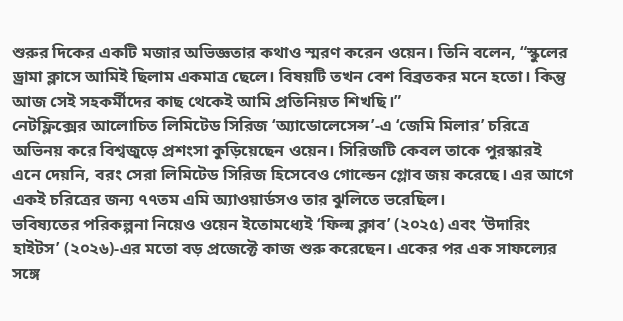শুরুর দিকের একটি মজার অভিজ্ঞতার কথাও স্মরণ করেন ওয়েন। তিনি বলেন, “স্কুলের ড্রামা ক্লাসে আমিই ছিলাম একমাত্র ছেলে। বিষয়টি তখন বেশ বিব্রতকর মনে হতো। কিন্তু আজ সেই সহকর্মীদের কাছ থেকেই আমি প্রতিনিয়ত শিখছি।”
নেটফ্লিক্সের আলোচিত লিমিটেড সিরিজ ‘অ্যাডোলেসেন্স’-এ ‘জেমি মিলার’ চরিত্রে অভিনয় করে বিশ্বজুড়ে প্রশংসা কুড়িয়েছেন ওয়েন। সিরিজটি কেবল তাকে পুরস্কারই এনে দেয়নি, বরং সেরা লিমিটেড সিরিজ হিসেবেও গোল্ডেন গ্লোব জয় করেছে। এর আগে একই চরিত্রের জন্য ৭৭তম এমি অ্যাওয়ার্ডসও তার ঝুলিতে ভরেছিল।
ভবিষ্যতের পরিকল্পনা নিয়েও ওয়েন ইতোমধ্যেই ‘ফিল্ম ক্লাব’ (২০২৫) এবং ‘উদারিং হাইটস’ (২০২৬)-এর মতো বড় প্রজেক্টে কাজ শুরু করেছেন। একের পর এক সাফল্যের সঙ্গে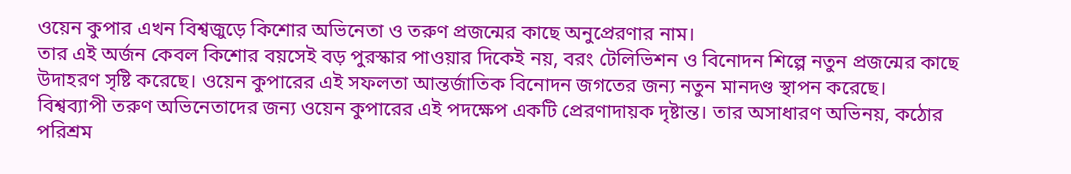ওয়েন কুপার এখন বিশ্বজুড়ে কিশোর অভিনেতা ও তরুণ প্রজন্মের কাছে অনুপ্রেরণার নাম।
তার এই অর্জন কেবল কিশোর বয়সেই বড় পুরস্কার পাওয়ার দিকেই নয়, বরং টেলিভিশন ও বিনোদন শিল্পে নতুন প্রজন্মের কাছে উদাহরণ সৃষ্টি করেছে। ওয়েন কুপারের এই সফলতা আন্তর্জাতিক বিনোদন জগতের জন্য নতুন মানদণ্ড স্থাপন করেছে।
বিশ্বব্যাপী তরুণ অভিনেতাদের জন্য ওয়েন কুপারের এই পদক্ষেপ একটি প্রেরণাদায়ক দৃষ্টান্ত। তার অসাধারণ অভিনয়, কঠোর পরিশ্রম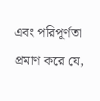এবং পরিপূর্ণতা প্রমাণ করে যে,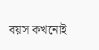বয়স কখনোই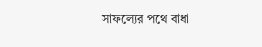সাফল্যের পথে বাধা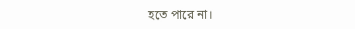হতে পারে না।